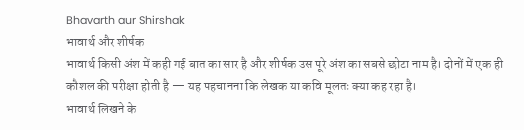Bhavarth aur Shirshak
भावार्थ और शीर्षक
भावार्थ किसी अंश में कही गई बात का सार है और शीर्षक उस पूरे अंश का सबसे छोटा नाम है। दोनों में एक ही कौशल की परीक्षा होती है — यह पहचानना कि लेखक या कवि मूलतः क्या कह रहा है।
भावार्थ लिखने के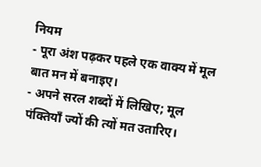नियम
- पूरा अंश पढ़कर पहले एक वाक्य में मूल बात मन में बनाइए।
- अपने सरल शब्दों में लिखिए; मूल पंक्तियाँ ज्यों की त्यों मत उतारिए।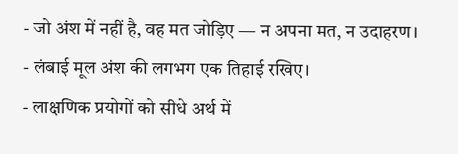- जो अंश में नहीं है, वह मत जोड़िए — न अपना मत, न उदाहरण।
- लंबाई मूल अंश की लगभग एक तिहाई रखिए।
- लाक्षणिक प्रयोगों को सीधे अर्थ में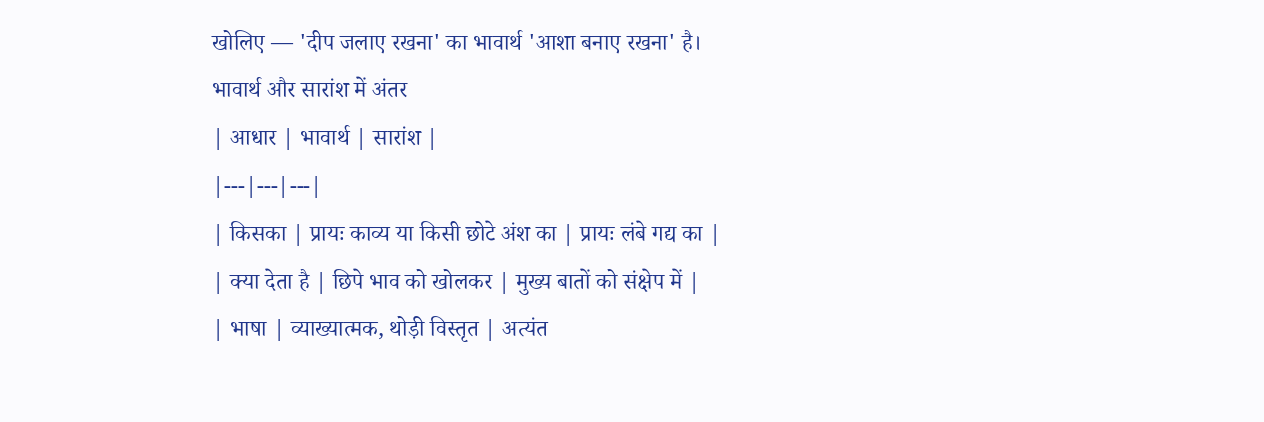खोलिए — 'दीप जलाए रखना' का भावार्थ 'आशा बनाए रखना' है।
भावार्थ और सारांश में अंतर
| आधार | भावार्थ | सारांश |
|---|---|---|
| किसका | प्रायः काव्य या किसी छोटे अंश का | प्रायः लंबे गद्य का |
| क्या देता है | छिपे भाव को खोलकर | मुख्य बातों को संक्षेप में |
| भाषा | व्याख्यात्मक, थोड़ी विस्तृत | अत्यंत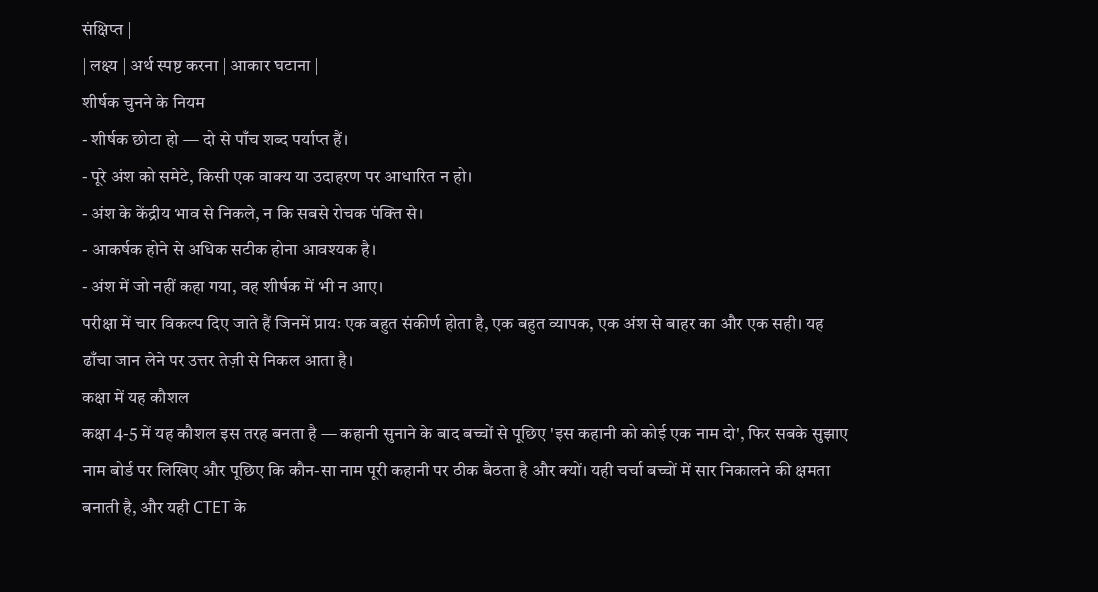संक्षिप्त |
| लक्ष्य | अर्थ स्पष्ट करना | आकार घटाना |
शीर्षक चुनने के नियम
- शीर्षक छोटा हो — दो से पाँच शब्द पर्याप्त हैं।
- पूरे अंश को समेटे, किसी एक वाक्य या उदाहरण पर आधारित न हो।
- अंश के केंद्रीय भाव से निकले, न कि सबसे रोचक पंक्ति से।
- आकर्षक होने से अधिक सटीक होना आवश्यक है।
- अंश में जो नहीं कहा गया, वह शीर्षक में भी न आए।
परीक्षा में चार विकल्प दिए जाते हैं जिनमें प्रायः एक बहुत संकीर्ण होता है, एक बहुत व्यापक, एक अंश से बाहर का और एक सही। यह ढाँचा जान लेने पर उत्तर तेज़ी से निकल आता है।
कक्षा में यह कौशल
कक्षा 4-5 में यह कौशल इस तरह बनता है — कहानी सुनाने के बाद बच्चों से पूछिए 'इस कहानी को कोई एक नाम दो', फिर सबके सुझाए नाम बोर्ड पर लिखिए और पूछिए कि कौन-सा नाम पूरी कहानी पर ठीक बैठता है और क्यों। यही चर्चा बच्चों में सार निकालने की क्षमता बनाती है, और यही CTET के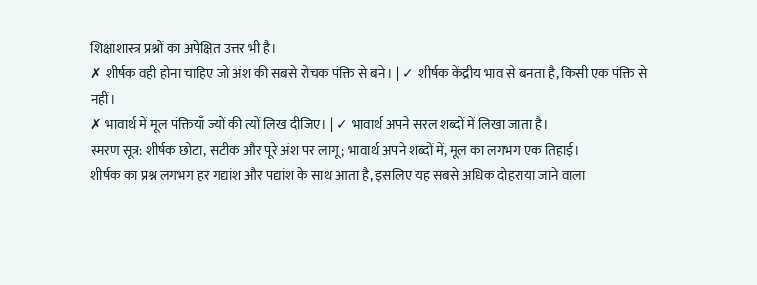शिक्षाशास्त्र प्रश्नों का अपेक्षित उत्तर भी है।
✗ शीर्षक वही होना चाहिए जो अंश की सबसे रोचक पंक्ति से बने। | ✓ शीर्षक केंद्रीय भाव से बनता है, किसी एक पंक्ति से नहीं।
✗ भावार्थ में मूल पंक्तियाँ ज्यों की त्यों लिख दीजिए। | ✓ भावार्थ अपने सरल शब्दों में लिखा जाता है।
स्मरण सूत्र: शीर्षक छोटा, सटीक और पूरे अंश पर लागू; भावार्थ अपने शब्दों में, मूल का लगभग एक तिहाई।
शीर्षक का प्रश्न लगभग हर गद्यांश और पद्यांश के साथ आता है, इसलिए यह सबसे अधिक दोहराया जाने वाला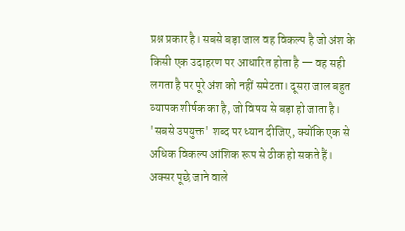प्रश्न प्रकार है। सबसे बड़ा जाल वह विकल्प है जो अंश के किसी एक उदाहरण पर आधारित होता है — वह सही लगता है पर पूरे अंश को नहीं समेटता। दूसरा जाल बहुत व्यापक शीर्षक का है, जो विषय से बड़ा हो जाता है। 'सबसे उपयुक्त' शब्द पर ध्यान दीजिए, क्योंकि एक से अधिक विकल्प आंशिक रूप से ठीक हो सकते हैं।
अक्सर पूछे जाने वाले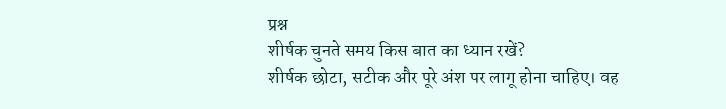प्रश्न
शीर्षक चुनते समय किस बात का ध्यान रखें?
शीर्षक छोटा, सटीक और पूरे अंश पर लागू होना चाहिए। वह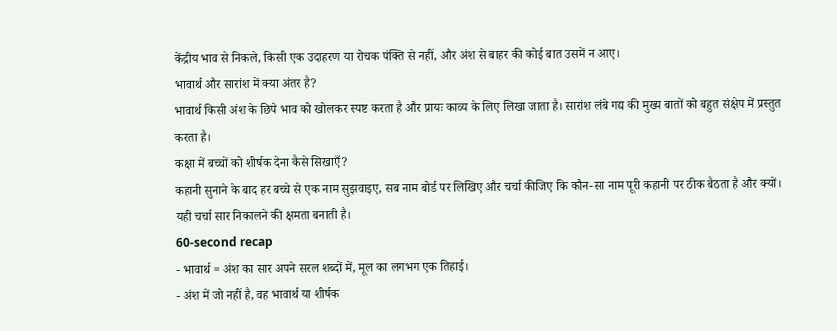केंद्रीय भाव से निकले, किसी एक उदाहरण या रोचक पंक्ति से नहीं, और अंश से बाहर की कोई बात उसमें न आए।
भावार्थ और सारांश में क्या अंतर है?
भावार्थ किसी अंश के छिपे भाव को खोलकर स्पष्ट करता है और प्रायः काव्य के लिए लिखा जाता है। सारांश लंबे गद्य की मुख्य बातों को बहुत संक्षेप में प्रस्तुत करता है।
कक्षा में बच्चों को शीर्षक देना कैसे सिखाएँ?
कहानी सुनाने के बाद हर बच्चे से एक नाम सुझवाइए, सब नाम बोर्ड पर लिखिए और चर्चा कीजिए कि कौन-सा नाम पूरी कहानी पर ठीक बैठता है और क्यों। यही चर्चा सार निकालने की क्षमता बनाती है।
60-second recap
- भावार्थ = अंश का सार अपने सरल शब्दों में, मूल का लगभग एक तिहाई।
- अंश में जो नहीं है, वह भावार्थ या शीर्षक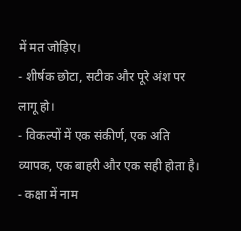में मत जोड़िए।
- शीर्षक छोटा, सटीक और पूरे अंश पर लागू हो।
- विकल्पों में एक संकीर्ण, एक अति व्यापक, एक बाहरी और एक सही होता है।
- कक्षा में नाम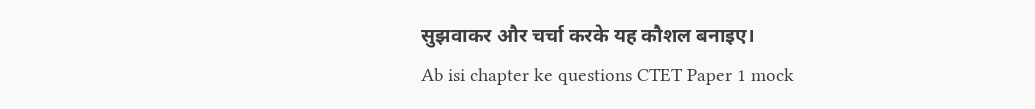सुझवाकर और चर्चा करके यह कौशल बनाइए।
Ab isi chapter ke questions CTET Paper 1 mock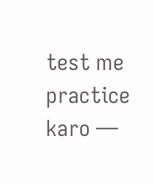test me practice karo —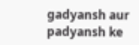gadyansh aur padyansh ke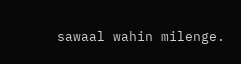sawaal wahin milenge.